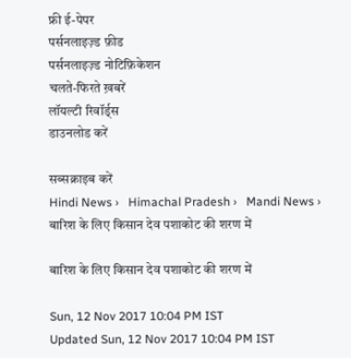फ्री ई-पेपर
पर्सनलाइज़्ड फ़ीड
पर्सनलाइज़्ड नोटिफ़िकेशन
चलते-फिरते ख़बरें
लॉयल्टी रिवॉर्ड्स
डाउनलोड करें

सब्सक्राइब करें
Hindi News ›   Himachal Pradesh ›   Mandi News ›   बारिश के लिए किसान देव पशाकोट की शरण में

बारिश के लिए किसान देव पशाकोट की शरण में

Sun, 12 Nov 2017 10:04 PM IST
Updated Sun, 12 Nov 2017 10:04 PM IST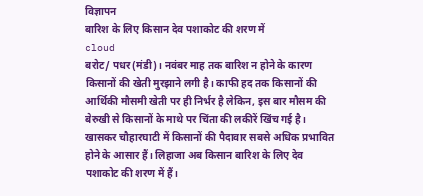विज्ञापन
बारिश के लिए किसान देव पशाकोट की शरण में
cloud
बरोट/ पधर(मंडी)। नवंबर माह तक बारिश न होने के कारण किसानों की खेती मुरझाने लगी है। काफी हद तक किसानों की आर्थिकी मौसमी खेती पर ही निर्भर है लेकिन, इस बार मौसम की बेरुखी से किसानों के माथे पर चिंता की लकीरें खिंच गई है। खासकर चौहारघाटी में किसानों की पैदावार सबसे अधिक प्रभावित होने के आसार हैं। लिहाजा अब किसान बारिश के लिए देव पशाकोट की शरण में हैं।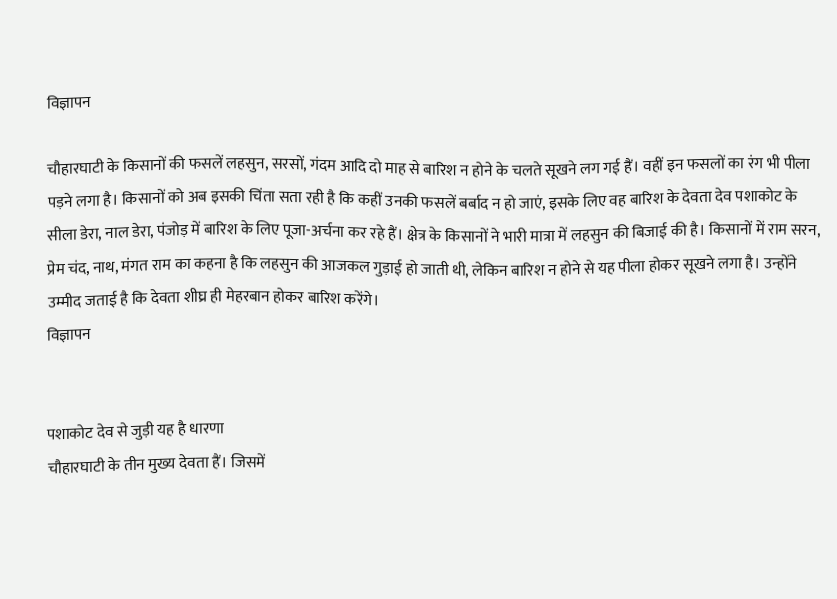विज्ञापन

चौहारघाटी के किसानों की फसलें लहसुन, सरसों, गंदम आदि दो माह से बारिश न होने के चलते सूखने लग गई हैं। वहीं इन फसलों का रंग भी पीला पड़ने लगा है। किसानों को अब इसकी चिंता सता रही है कि कहीं उनकी फसलें बर्बाद न हो जाएं, इसके लिए वह बारिश के देवता देव पशाकोट के सीला डेरा, नाल डेरा, पंजोड़ में बारिश के लिए पूजा-अर्चना कर रहे हैं। क्षेत्र के किसानों ने भारी मात्रा में लहसुन की बिजाई की है। किसानों में राम सरन, प्रेम चंद, नाथ, मंगत राम का कहना है कि लहसुन की आजकल गुड़ाई हो जाती थी, लेकिन बारिश न होने से यह पीला होकर सूखने लगा है। उन्होंने उम्मीद जताई है कि देवता शीघ्र ही मेहरबान होकर बारिश करेंगे।
विज्ञापन


पशाकोट देव से जुड़ी यह है धारणा
चौहारघाटी के तीन मुख्य देवता हैं। जिसमें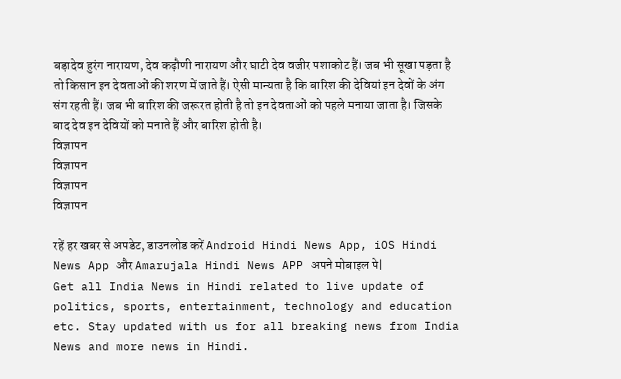बड़ादेव हुरंग नारायण, देव कढ़ौणी नारायण और घाटी देव वजीर पशाकोट हैं। जब भी सूखा पड़ता है तो किसान इन देवताओं की शरण में जाते हैं। ऐसी मान्यता है कि बारिश की देवियां इन देवों के अंग संग रहती हैं। जब भी बारिश की जरूरत होती है तो इन देवताओं को पहले मनाया जाता है। जिसके बाद देव इन देवियों को मनाते हैं और बारिश होती है।
विज्ञापन
विज्ञापन
विज्ञापन
विज्ञापन

रहें हर खबर से अपडेट, डाउनलोड करें Android Hindi News App, iOS Hindi News App और Amarujala Hindi News APP अपने मोबाइल पे|
Get all India News in Hindi related to live update of politics, sports, entertainment, technology and education etc. Stay updated with us for all breaking news from India News and more news in Hindi.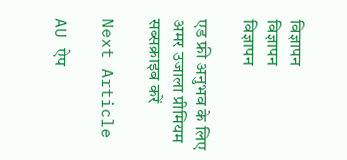विज्ञापन
विज्ञापन
विज्ञापन

एड फ्री अनुभव के लिए अमर उजाला प्रीमियम सब्सक्राइब करें

Next Article

AU ऐप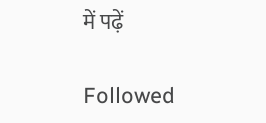में पढ़ें

Followed